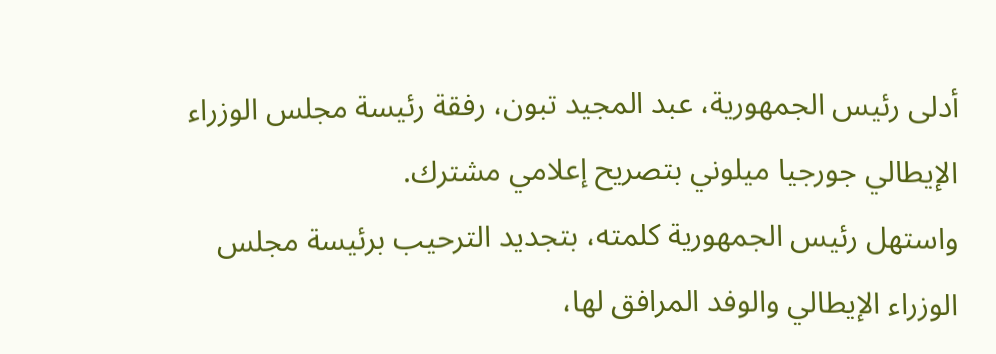أدلى رئيس الجمهورية، عبد المجيد تبون، رفقة رئيسة مجلس الوزراء الإيطالي جورجيا ميلوني بتصريح إعلامي مشترك.
واستهل رئيس الجمهورية كلمته، بتجديد الترحيب برئيسة مجلس الوزراء الإيطالي والوفد المرافق لها،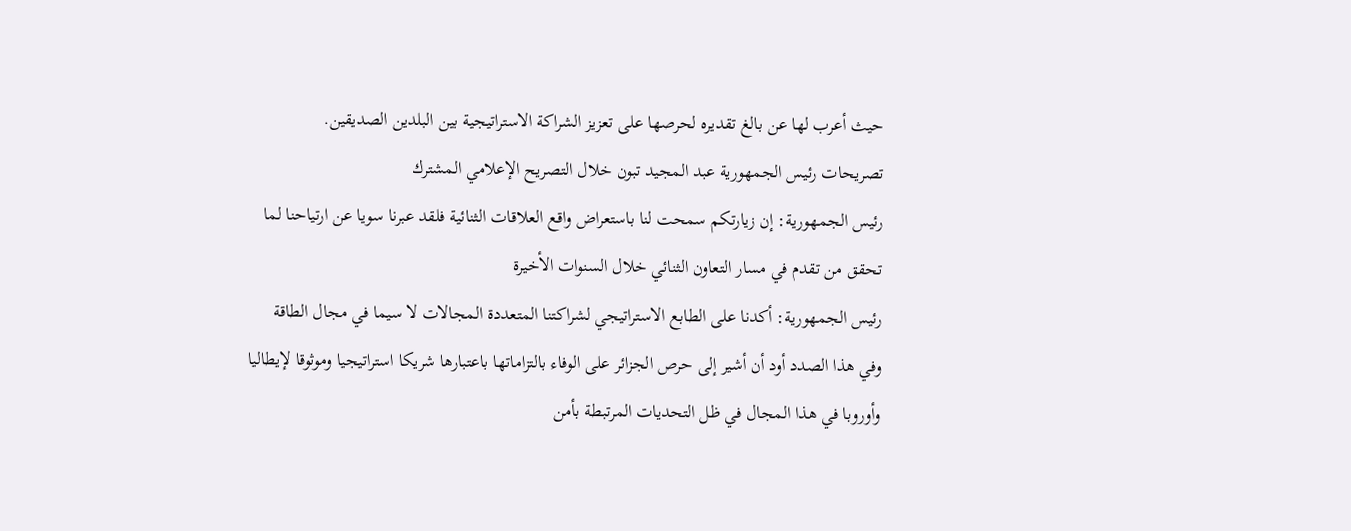حيث أعرب لها عن بالغ تقديره لحرصها على تعزيز الشراكة الاستراتيجية بين البلدين الصديقين.
تصريحات رئيس الجمهورية عبد المجيد تبون خلال التصريح الإعلامي المشترك
رئيس الجمهورية: إن زيارتكم سمحت لنا باستعراض واقع العلاقات الثنائية فلقد عبرنا سويا عن ارتياحنا لما تحقق من تقدم في مسار التعاون الثنائي خلال السنوات الأخيرة
رئيس الجمهورية: أكدنا على الطابع الاستراتيجي لشراكتنا المتعددة المجالات لا سيما في مجال الطاقة وفي هذا الصدد أود أن أشير إلى حرص الجزائر على الوفاء بالتزاماتها باعتبارها شريكا استراتيجيا وموثوقا لإيطاليا وأوروبا في هذا المجال في ظل التحديات المرتبطة بأمن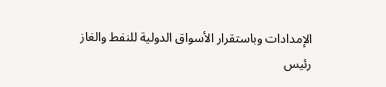الإمدادات وباستقرار الأسواق الدولية للنفط والغاز
رئيس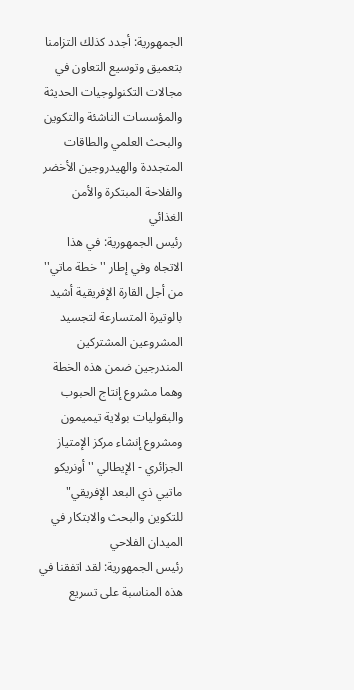الجمهورية: أجدد كذلك التزامنا بتعميق وتوسيع التعاون في مجالات التكنولوجيات الحديثة والمؤسسات الناشئة والتكوين والبحث العلمي والطاقات المتجددة والهيدروجين الأخضر والفلاحة المبتكرة والأمن الغذائي
رئيس الجمهورية: في هذا الاتجاه وفي إطار ''خطة ماتي'' من أجل القارة الإفريقية أشيد بالوتيرة المتسارعة لتجسيد المشروعين المشتركين المندرجين ضمن هذه الخطة وهما مشروع إنتاج الحبوب والبقوليات بولاية تيميمون ومشروع إنشاء مركز الإمتياز الجزائري - الإيطالي ''أونريكو ماتيي ذي البعد الإفريقي" للتكوين والبحث والابتكار في الميدان الفلاحي
رئيس الجمهورية: لقد اتفقنا في هذه المناسبة على تسريع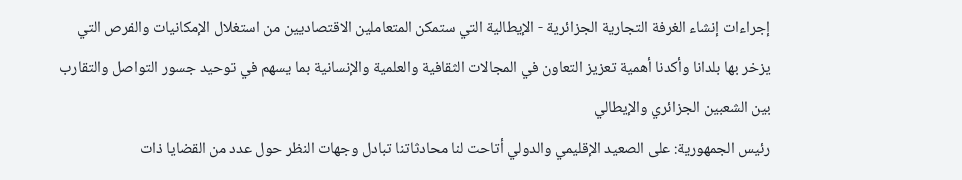إجراءات إنشاء الغرفة التجارية الجزائرية - الإيطالية التي ستمكن المتعاملين الاقتصاديين من استغلال الإمكانيات والفرص التي يزخر بها بلدانا وأكدنا أهمية تعزيز التعاون في المجالات الثقافية والعلمية والإنسانية بما يسهم في توحيد جسور التواصل والتقارب بين الشعبين الجزائري والإيطالي
رئيس الجمهورية: على الصعيد الإقليمي والدولي أتاحت لنا محادثاتنا تبادل وجهات النظر حول عدد من القضايا ذات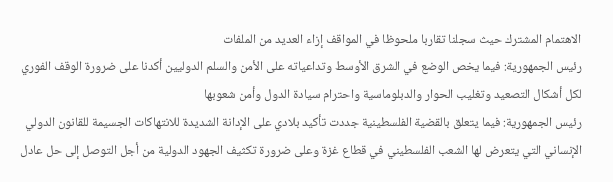الاهتمام المشترك حيث سجلنا تقاربا ملحوظا في المواقف إزاء العديد من الملفات
رئيس الجمهورية: فيما يخص الوضع في الشرق الأوسط وتداعياته على الأمن والسلم الدوليين أكدنا على ضرورة الوقف الفوري لكل أشكال التصعيد وتغليب الحوار والدبلوماسية واحترام سيادة الدول وأمن شعوبها
رئيس الجمهورية: فيما يتعلق بالقضية الفلسطينية جددت تأكيد بلادي على الإدانة الشديدة للانتهاكات الجسيمة للقانون الدولي الإنساني التي يتعرض لها الشعب الفلسطيني في قطاع غزة وعلى ضرورة تكثيف الجهود الدولية من أجل التوصل إلى حل عادل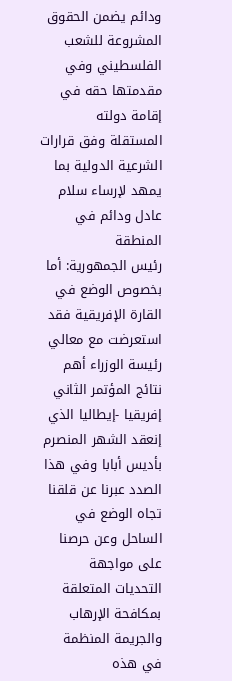ودائم يضمن الحقوق المشروعة للشعب الفلسطيني وفي مقدمتها حقه في إقامة دولته المستقلة وفق قرارات الشرعية الدولية بما يمهد لإرساء سلام عادل ودائم في المنطقة
رئيس الجمهورية: أما بخصوص الوضع في القارة الإفريقية فقد استعرضت مع معالي رئيسة الوزراء أهم نتائج المؤتمر الثاني إفريقيا -إيطاليا الذي إنعقد الشهر المنصرم بأديس أبابا وفي هذا الصدد عبرنا عن قلقنا تجاه الوضع في الساحل وعن حرصنا على مواجهة التحديات المتعلقة بمكافحة الإرهاب والجريمة المنظمة في هذه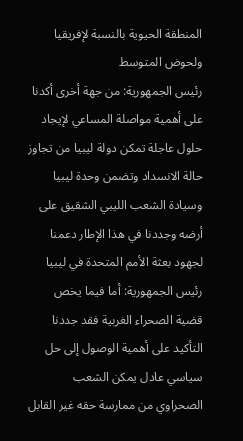المنطقة الحيوية بالنسبة لإفريقيا ولحوض المتوسط
رئيس الجمهورية: من جهة أخرى أكدنا على أهمية مواصلة المساعي لإيجاد حلول عاجلة تمكن دولة ليبيا من تجاوز حالة الانسداد وتضمن وحدة ليبيا وسيادة الشعب الليبي الشقيق على أرضه وجددنا في هذا الإطار دعمنا لجهود بعثة الأمم المتحدة في ليبيا
رئيس الجمهورية: أما فيما يخص قضية الصحراء الغربية فقد جددنا التأكيد على أهمية الوصول إلى حل سياسي عادل يمكن الشعب الصحراوي من ممارسة حقه غير القابل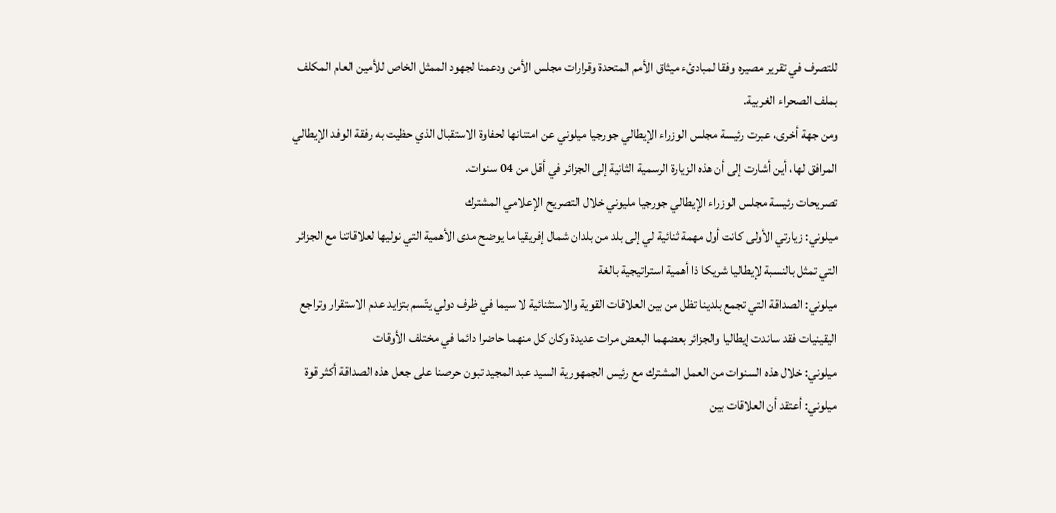للتصرف في تقرير مصيره وفقا لمبادئء ميثاق الأمم المتحدة وقرارات مجلس الأمن ودعمنا لجهود الممثل الخاص للأمين العام المكلف بملف الصحراء الغربية.
ومن جهة أخرى، عبرت رئيسة مجلس الوزراء الإيطالي جورجيا ميلوني عن امتنانها لحفاوة الاستقبال الذي حظيت به رفقة الوفد الإيطالي المرافق لها، أين أشارت إلى أن هذه الزيارة الرسمية الثانية إلى الجزائر في أقل من 04 سنوات.
تصريحات رئيسة مجلس الوزراء الإيطالي جورجيا مليوني خلال التصريح الإعلامي المشترك
ميلوني: زيارتي الأولى كانت أول مهمة ثنائية لي إلى بلد من بلدان شمال إفريقيا ما يوضح مدى الأهمية التي نوليها لعلاقاتنا مع الجزائر التي تمثل بالنسبة لإيطاليا شريكا ذا أهمية استراتيجية بالغة
ميلوني: الصداقة التي تجمع بلدينا تظل من بين العلاقات القوية والاستثنائية لا سيما في ظرف دولي يتّسم بتزايد عدم الاستقرار وتراجع اليقينيات فقد ساندت إيطاليا والجزائر بعضهما البعض مرات عديدة وكان كل منهما حاضرا دائما في مختلف الأوقات
ميلوني: خلال هذه السنوات من العمل المشترك مع رئيس الجمهورية السيد عبد المجيد تبون حرصنا على جعل هذه الصداقة أكثر قوة
ميلوني: أعتقد أن العلاقات بين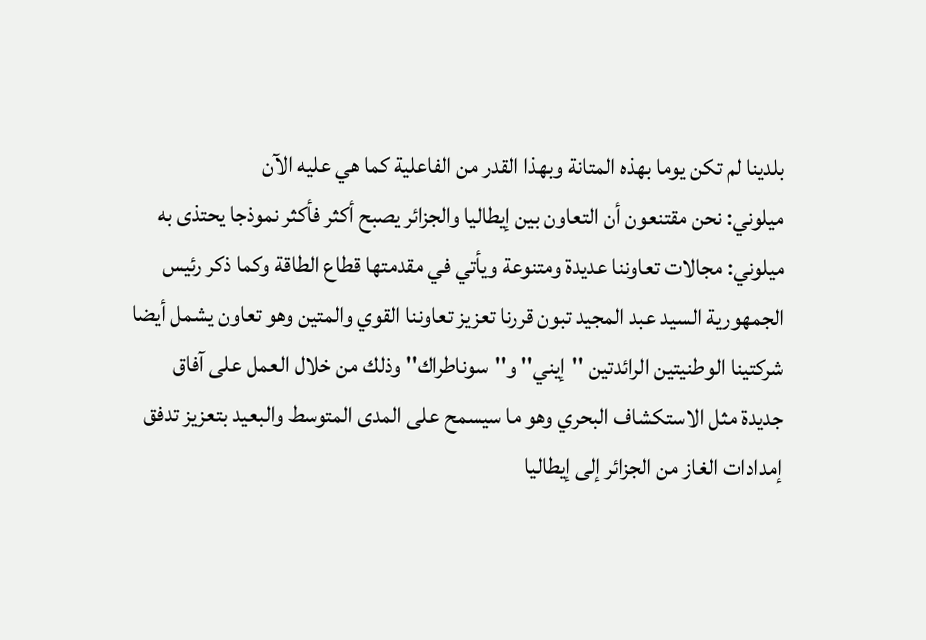بلدينا لم تكن يوما بهذه المتانة وبهذا القدر من الفاعلية كما هي عليه الآن
ميلوني: نحن مقتنعون أن التعاون بين إيطاليا والجزائر يصبح أكثر فأكثر نموذجا يحتذى به
ميلوني: مجالات تعاوننا عديدة ومتنوعة ويأتي في مقدمتها قطاع الطاقة وكما ذكر رئيس الجمهورية السيد عبد المجيد تبون قررنا تعزيز تعاوننا القوي والمتين وهو تعاون يشمل أيضا شركتينا الوطنيتين الرائدتين ''إيني'' و''سوناطراك'' وذلك من خلال العمل على آفاق جديدة مثل الاستكشاف البحري وهو ما سيسمح على المدى المتوسط والبعيد بتعزيز تدفق إمدادات الغاز من الجزائر إلى إيطاليا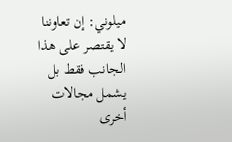ميلوني: إن تعاوننا لا يقتصر على هذا الجانب فقط بل يشمل مجالات أخرى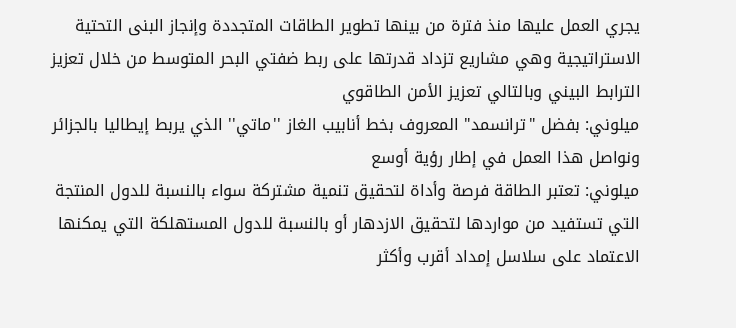يجري العمل عليها منذ فترة من بينها تطوير الطاقات المتجددة وإنجاز البنى التحتية الاستراتيجية وهي مشاريع تزداد قدرتها على ربط ضفتي البحر المتوسط من خلال تعزيز الترابط البيني وبالتالي تعزيز الأمن الطاقوي
ميلوني: بفضل "ترانسمد" المعروف بخط أنابيب الغاز ''ماتي'' الذي يربط إيطاليا بالجزائر ونواصل هذا العمل في إطار رؤية أوسع
ميلوني: تعتبر الطاقة فرصة وأداة لتحقيق تنمية مشتركة سواء بالنسبة للدول المنتجة التي تستفيد من مواردها لتحقيق الازدهار أو بالنسبة للدول المستهلكة التي يمكنها الاعتماد على سلاسل إمداد أقرب وأكثر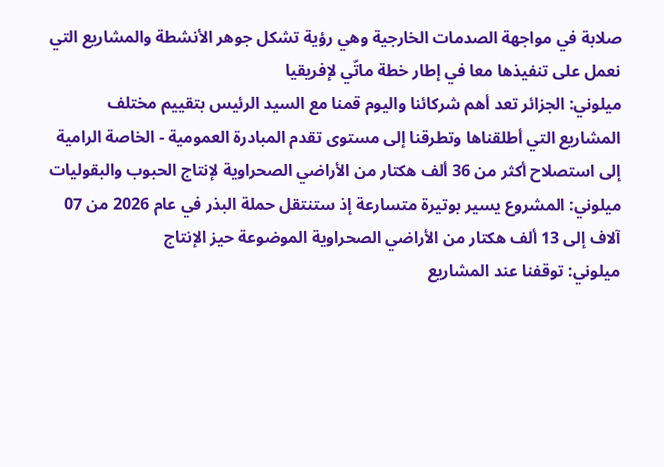صلابة في مواجهة الصدمات الخارجية وهي رؤية تشكل جوهر الأنشطة والمشاريع التي نعمل على تنفيذها معا في إطار خطة ماتّي لإفريقيا
ميلوني: الجزائر تعد أهم شركائنا واليوم قمنا مع السيد الرئيس بتقييم مختلف المشاريع التي أطلقناها وتطرقنا إلى مستوى تقدم المبادرة العمومية - الخاصة الرامية إلى استصلاح أكثر من 36 ألف هكتار من الأراضي الصحراوية لإنتاج الحبوب والبقوليات
ميلوني: المشروع يسير بوتيرة متسارعة إذ ستنتقل حملة البذر في عام 2026 من 07 آلاف إلى 13 ألف هكتار من الأراضي الصحراوية الموضوعة حيز الإنتاج
ميلوني: توقفنا عند المشاريع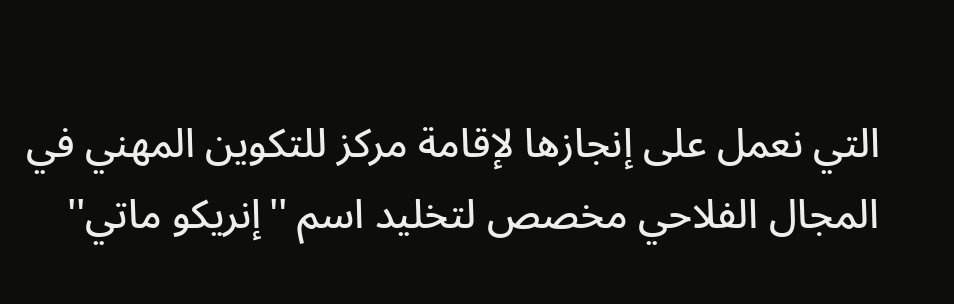التي نعمل على إنجازها لإقامة مركز للتكوين المهني في المجال الفلاحي مخصص لتخليد اسم ''إنريكو ماتي''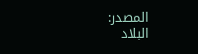المصدر:
البلاد